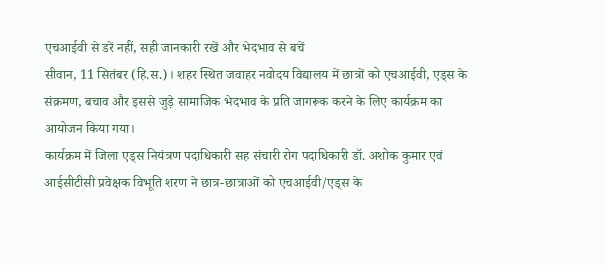एचआईवी से डरें नहीं, सही जानकारी रखें और भेदभाव से बचें
सीवान, 11 सितंबर (हि.स.)। शहर स्थित जवाहर नवोदय विद्यालय में छात्रों को एचआईवी, एड्स के संक्रमण, बचाव और इससे जुड़े सामाजिक भेदभाव के प्रति जागरूक करने के लिए कार्यक्रम का आयोजन किया गया।
कार्यक्रम में जिला एड्स नियंत्रण पदाधिकारी सह संचारी रोग पदाधिकारी डॉ. अशोक कुमार एवं आईसीटीसी प्रवेक्षक विभूति शरण ने छात्र-छात्राओं को एचआईवी/एड्स के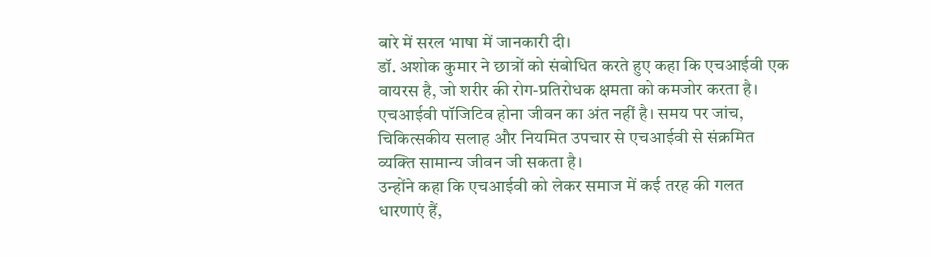बारे में सरल भाषा में जानकारी दी।
डॉ. अशोक कुमार ने छात्रों को संबोधित करते हुए कहा कि एचआईवी एक वायरस है, जो शरीर की रोग-प्रतिरोधक क्षमता को कमजोर करता है। एचआईवी पॉजिटिव होना जीवन का अंत नहीं है। समय पर जांच, चिकित्सकीय सलाह और नियमित उपचार से एचआईवी से संक्रमित व्यक्ति सामान्य जीवन जी सकता है।
उन्होंने कहा कि एचआईवी को लेकर समाज में कई तरह की गलत धारणाएं हैं,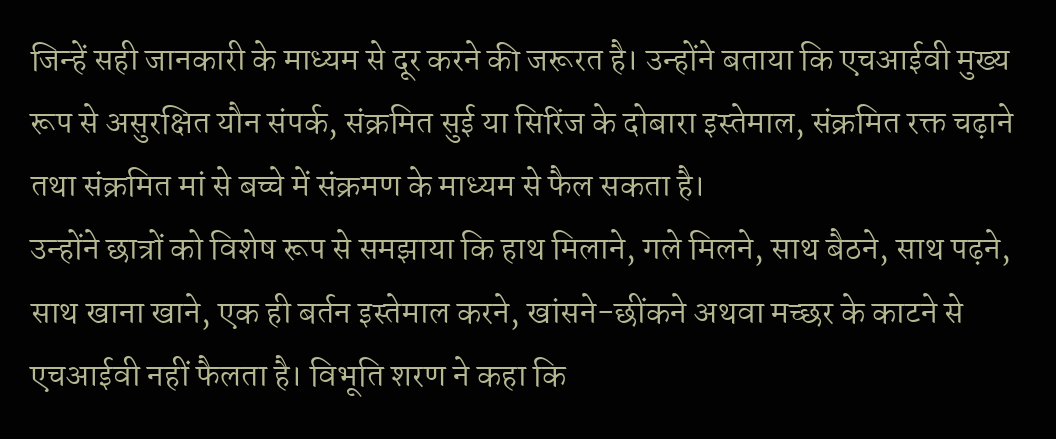जिन्हें सही जानकारी के माध्यम से दूर करने की जरूरत है। उन्होंने बताया कि एचआईवी मुख्य रूप से असुरक्षित यौन संपर्क, संक्रमित सुई या सिरिंज के दोबारा इस्तेमाल, संक्रमित रक्त चढ़ाने तथा संक्रमित मां से बच्चे में संक्रमण के माध्यम से फैल सकता है।
उन्होंने छात्रों को विशेष रूप से समझाया कि हाथ मिलाने, गले मिलने, साथ बैठने, साथ पढ़ने, साथ खाना खाने, एक ही बर्तन इस्तेमाल करने, खांसने-छींकने अथवा मच्छर के काटने से एचआईवी नहीं फैलता है। विभूति शरण ने कहा कि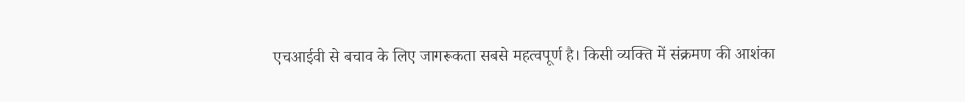एचआईवी से बचाव के लिए जागरूकता सबसे महत्वपूर्ण है। किसी व्यक्ति में संक्रमण की आशंका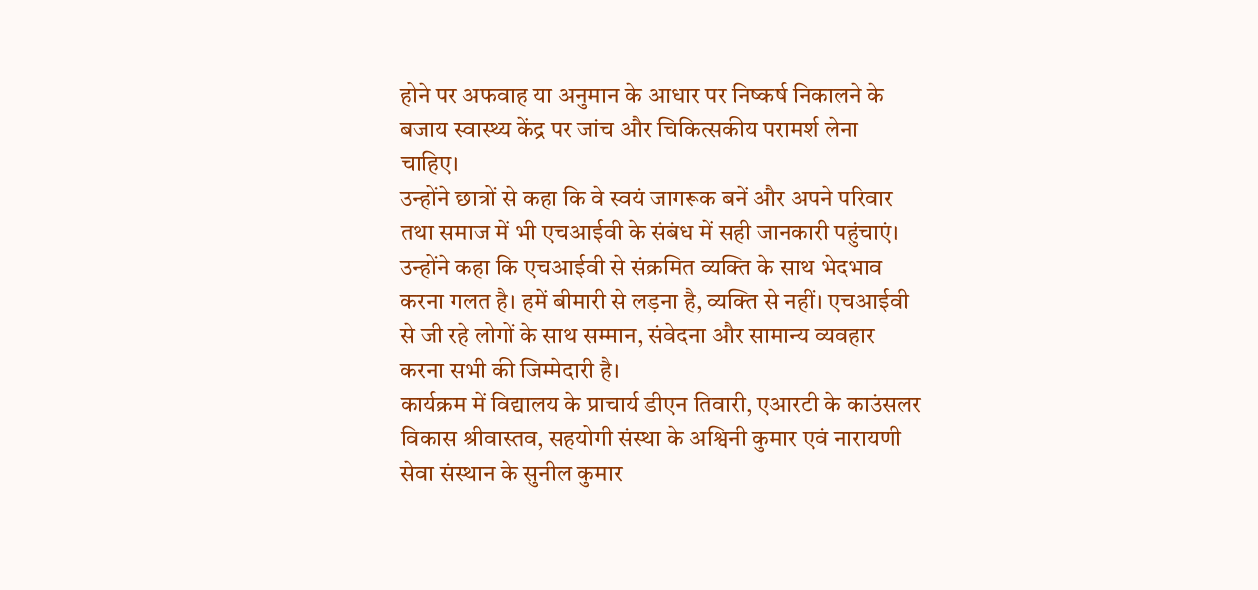होने पर अफवाह या अनुमान के आधार पर निष्कर्ष निकालने के बजाय स्वास्थ्य केंद्र पर जांच और चिकित्सकीय परामर्श लेना चाहिए।
उन्होंने छात्रों से कहा कि वे स्वयं जागरूक बनें और अपने परिवार तथा समाज में भी एचआईवी के संबंध में सही जानकारी पहुंचाएं। उन्होंने कहा कि एचआईवी से संक्रमित व्यक्ति के साथ भेदभाव करना गलत है। हमें बीमारी से लड़ना है, व्यक्ति से नहीं। एचआईवी से जी रहे लोगों के साथ सम्मान, संवेदना और सामान्य व्यवहार करना सभी की जिम्मेदारी है।
कार्यक्रम में विद्यालय के प्राचार्य डीएन तिवारी, एआरटी के काउंसलर विकास श्रीवास्तव, सहयोगी संस्था के अश्विनी कुमार एवं नारायणी सेवा संस्थान के सुनील कुमार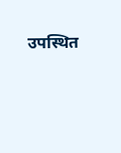उपस्थित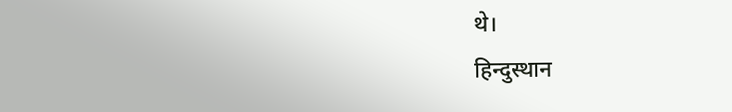थे।
हिन्दुस्थान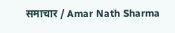समाचार / Amar Nath Sharma